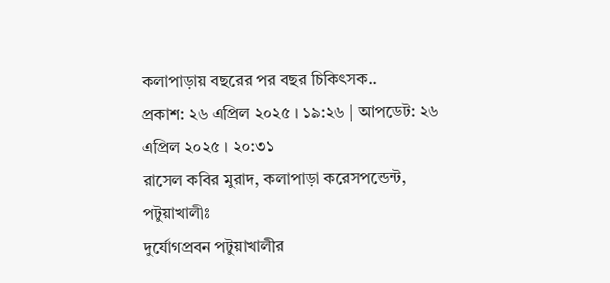কলাপাড়ায় বছরের পর বছর চিকিৎসক..
প্রকাশ: ২৬ এপ্রিল ২০২৫ । ১৯:২৬ | আপডেট: ২৬ এপ্রিল ২০২৫ । ২০:৩১
রাসেল কবির মুরাদ, কলাপাড়া করেসপন্ডেন্ট, পটুয়াখালীঃ
দুর্যোগপ্রবন পটুয়াখালীর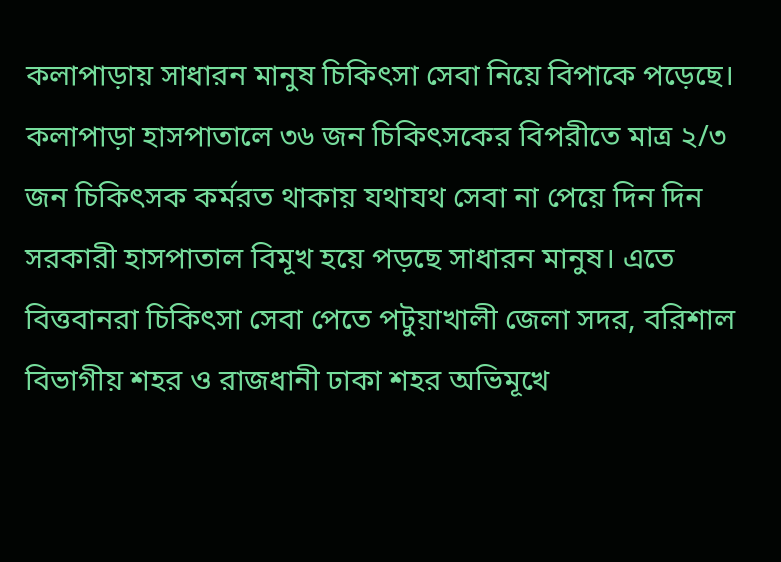কলাপাড়ায় সাধারন মানুষ চিকিৎসা সেবা নিয়ে বিপাকে পড়েছে। কলাপাড়া হাসপাতালে ৩৬ জন চিকিৎসকের বিপরীতে মাত্র ২/৩ জন চিকিৎসক কর্মরত থাকায় যথাযথ সেবা না পেয়ে দিন দিন সরকারী হাসপাতাল বিমূখ হয়ে পড়ছে সাধারন মানুষ। এতে বিত্তবানরা চিকিৎসা সেবা পেতে পটুয়াখালী জেলা সদর, বরিশাল বিভাগীয় শহর ও রাজধানী ঢাকা শহর অভিমূখে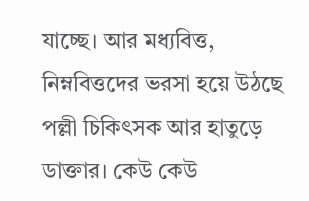যাচ্ছে। আর মধ্যবিত্ত, নিম্নবিত্তদের ভরসা হয়ে উঠছে পল্লী চিকিৎসক আর হাতুড়ে ডাক্তার। কেউ কেউ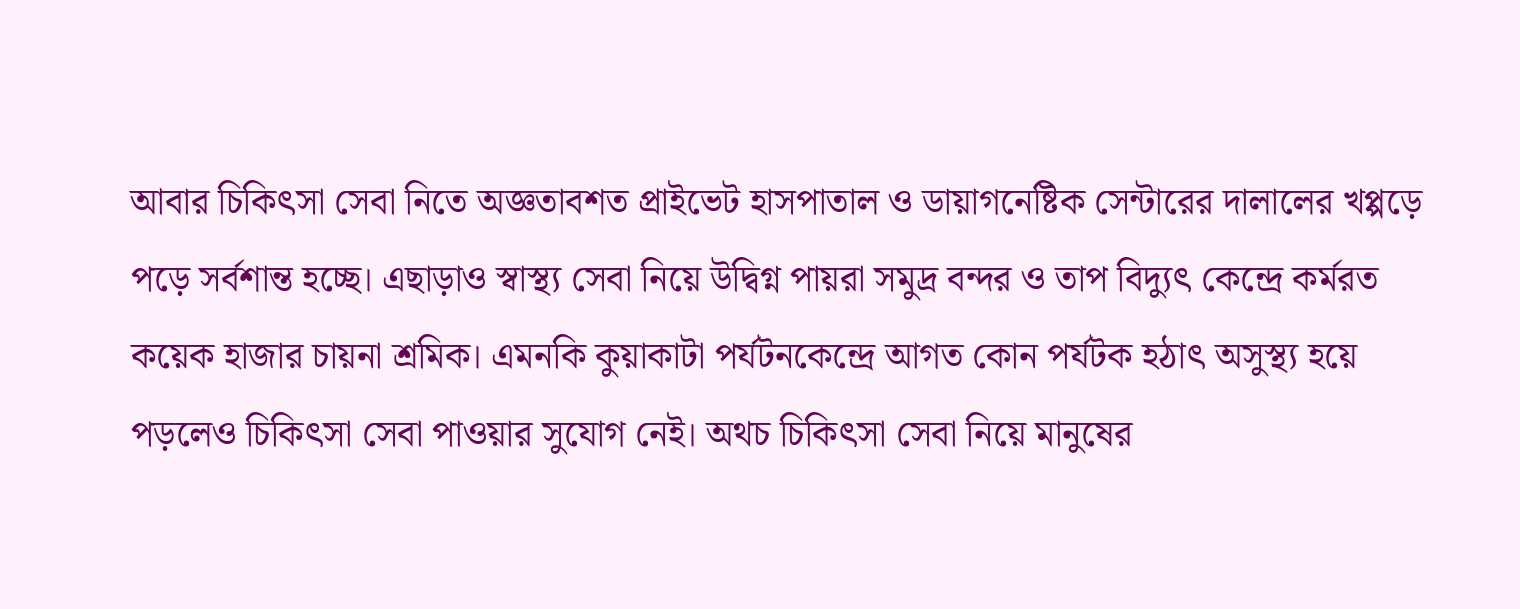আবার চিকিৎসা সেবা নিতে অজ্ঞতাবশত প্রাইভেট হাসপাতাল ও ডায়াগনেষ্টিক সেন্টারের দালালের খপ্পড়ে পড়ে সর্বশান্ত হচ্ছে। এছাড়াও স্বাস্থ্য সেবা নিয়ে উদ্বিগ্ন পায়রা সমুদ্র বন্দর ও তাপ বিদ্যুৎ কেন্দ্রে কর্মরত কয়েক হাজার চায়না শ্রমিক। এমনকি কুয়াকাটা পর্যটনকেন্দ্রে আগত কোন পর্যটক হঠাৎ অসুস্থ্য হয়ে পড়লেও চিকিৎসা সেবা পাওয়ার সুযোগ নেই। অথচ চিকিৎসা সেবা নিয়ে মানুষের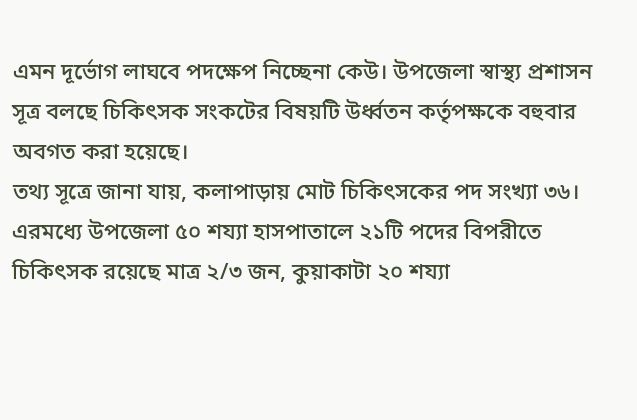এমন দূর্ভোগ লাঘবে পদক্ষেপ নিচ্ছেনা কেউ। উপজেলা স্বাস্থ্য প্রশাসন সূত্র বলছে চিকিৎসক সংকটের বিষয়টি উর্ধ্বতন কর্তৃপক্ষকে বহুবার অবগত করা হয়েছে।
তথ্য সূত্রে জানা যায়, কলাপাড়ায় মোট চিকিৎসকের পদ সংখ্যা ৩৬। এরমধ্যে উপজেলা ৫০ শয্যা হাসপাতালে ২১টি পদের বিপরীতে চিকিৎসক রয়েছে মাত্র ২/৩ জন, কুয়াকাটা ২০ শয্যা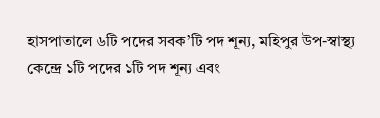হাসপাতালে ৬টি পদের সবক’টি পদ শূন্য, মহিপুর উপ-স্বাস্থ্য কেন্দ্রে ১টি পদের ১টি পদ শূন্য এবং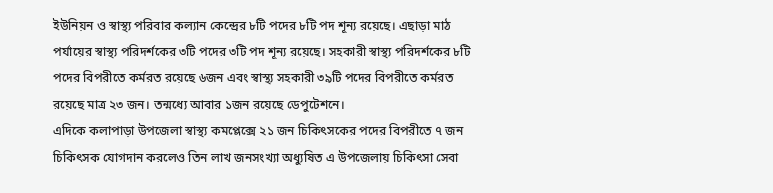ইউনিয়ন ও স্বাস্থ্য পরিবার কল্যান কেন্দ্রের ৮টি পদের ৮টি পদ শূন্য রয়েছে। এছাড়া মাঠ পর্যায়ের স্বাস্থ্য পরিদর্শকের ৩টি পদের ৩টি পদ শূন্য রয়েছে। সহকারী স্বাস্থ্য পরিদর্শকের ৮টি পদের বিপরীতে কর্মরত রয়েছে ৬জন এবং স্বাস্থ্য সহকারী ৩৯টি পদের বিপরীতে কর্মরত রয়েছে মাত্র ২৩ জন। তন্মধ্যে আবার ১জন রয়েছে ডেপুটেশনে।
এদিকে কলাপাড়া উপজেলা স্বাস্থ্য কমপ্লেক্সে ২১ জন চিকিৎসকের পদের বিপরীতে ৭ জন চিকিৎসক যোগদান করলেও তিন লাখ জনসংখ্যা অধ্যুষিত এ উপজেলায় চিকিৎসা সেবা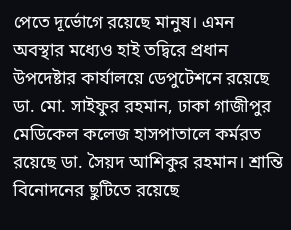পেতে দূর্ভোগে রয়েছে মানুষ। এমন অবস্থার মধ্যেও হাই তদ্বিরে প্রধান উপদেষ্টার কার্যালয়ে ডেপুটেশনে রয়েছে ডা. মো. সাইফুর রহমান, ঢাকা গাজীপুর মেডিকেল কলেজ হাসপাতালে কর্মরত রয়েছে ডা. সৈয়দ আশিকুর রহমান। শ্রান্তি বিনোদনের ছুটিতে রয়েছে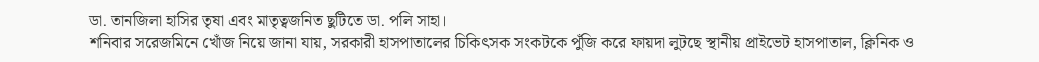ডা. তানজিলা হাসির তৃষা এবং মাতৃত্বজনিত ছুটিতে ডা. পলি সাহা।
শনিবার সরেজমিনে খোঁজ নিয়ে জানা যায়, সরকারী হাসপাতালের চিকিৎসক সংকটকে পুঁজি করে ফায়দা লুটছে স্থানীয় প্রাইভেট হাসপাতাল, ক্লিনিক ও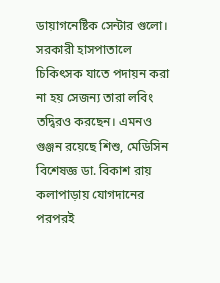ডায়াগনেষ্টিক সেন্টার গুলো। সরকারী হাসপাতালে চিকিৎসক যাতে পদায়ন করা না হয় সেজন্য তারা লবিং তদ্বিরও করছেন। এমনও গুঞ্জন রয়েছে শিশু, মেডিসিন বিশেষজ্ঞ ডা. বিকাশ রায় কলাপাড়ায় যোগদানের পরপরই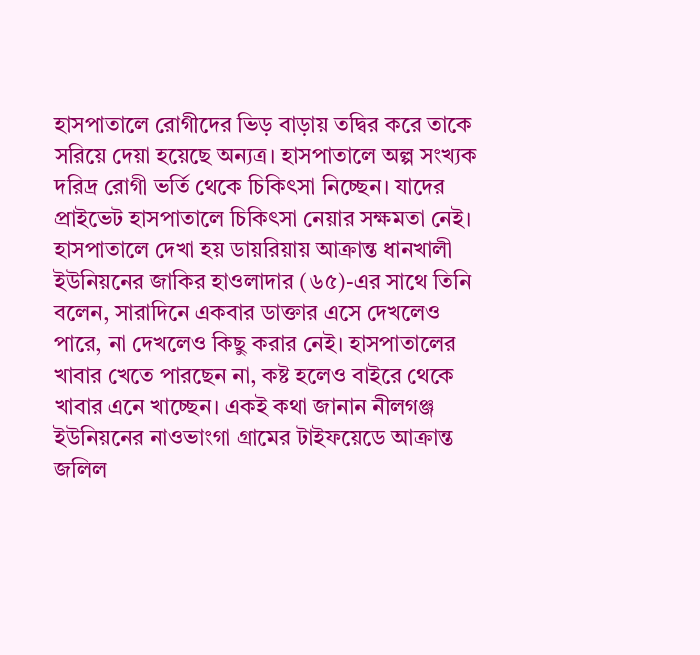হাসপাতালে রোগীদের ভিড় বাড়ায় তদ্বির করে তাকে সরিয়ে দেয়া হয়েছে অন্যত্র। হাসপাতালে অল্প সংখ্যক দরিদ্র রোগী ভর্তি থেকে চিকিৎসা নিচ্ছেন। যাদের প্রাইভেট হাসপাতালে চিকিৎসা নেয়ার সক্ষমতা নেই।
হাসপাতালে দেখা হয় ডায়রিয়ায় আক্রান্ত ধানখালী ইউনিয়নের জাকির হাওলাদার (৬৫)-এর সাথে তিনি বলেন, সারাদিনে একবার ডাক্তার এসে দেখলেও পারে, না দেখলেও কিছু করার নেই। হাসপাতালের খাবার খেতে পারছেন না, কষ্ট হলেও বাইরে থেকে খাবার এনে খাচ্ছেন। একই কথা জানান নীলগঞ্জ ইউনিয়নের নাওভাংগা গ্রামের টাইফয়েডে আক্রান্ত জলিল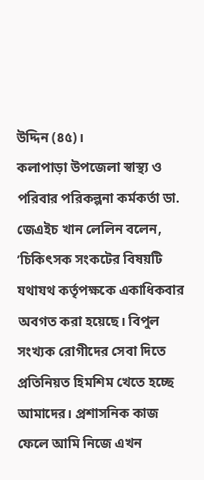উদ্দিন (৪৫)।
কলাপাড়া উপজেলা স্বাস্থ্য ও পরিবার পরিকল্পনা কর্মকর্তা ডা. জেএইচ খান লেলিন বলেন, ’চিকিৎসক সংকটের বিষয়টি যথাযথ কর্তৃপক্ষকে একাধিকবার অবগত করা হয়েছে। বিপুল সংখ্যক রোগীদের সেবা দিতে প্রতিনিয়ত হিমশিম খেতে হচ্ছে আমাদের। প্রশাসনিক কাজ ফেলে আমি নিজে এখন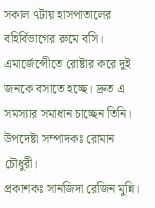সকাল ৭টায় হাসপাতালের বহির্বিভাগের রুমে বসি। এমার্জেন্সেীতে রোষ্টার করে দুই জনকে বসাতে হচ্ছে। দ্রুত এ সমস্যার সমাধান চাচ্ছেন তিনি।
উপদেষ্টা সম্পাদকঃ রোমান চৌধুরী।
প্রকাশকঃ সানজিদা রেজিন মুন্নি।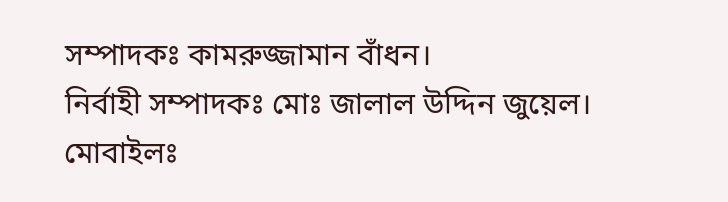সম্পাদকঃ কামরুজ্জামান বাঁধন।
নির্বাহী সম্পাদকঃ মোঃ জালাল উদ্দিন জুয়েল।
মোবাইলঃ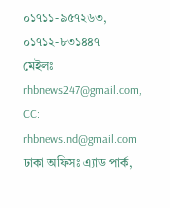০১৭১১-৯৫৭২৬৩, ০১৭১২-৮৩১৪৪৭
মেইলঃ rhbnews247@gmail.com, CC: rhbnews.nd@gmail.com
ঢাকা অফিসঃ এ্যাড পার্ক,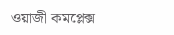ওয়াজী কমপ্লেক্স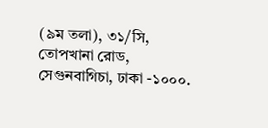(৯ম তলা), ৩১/সি, তোপখানা রোড, সেগুনবাগিচা, ঢাকা -১০০০.